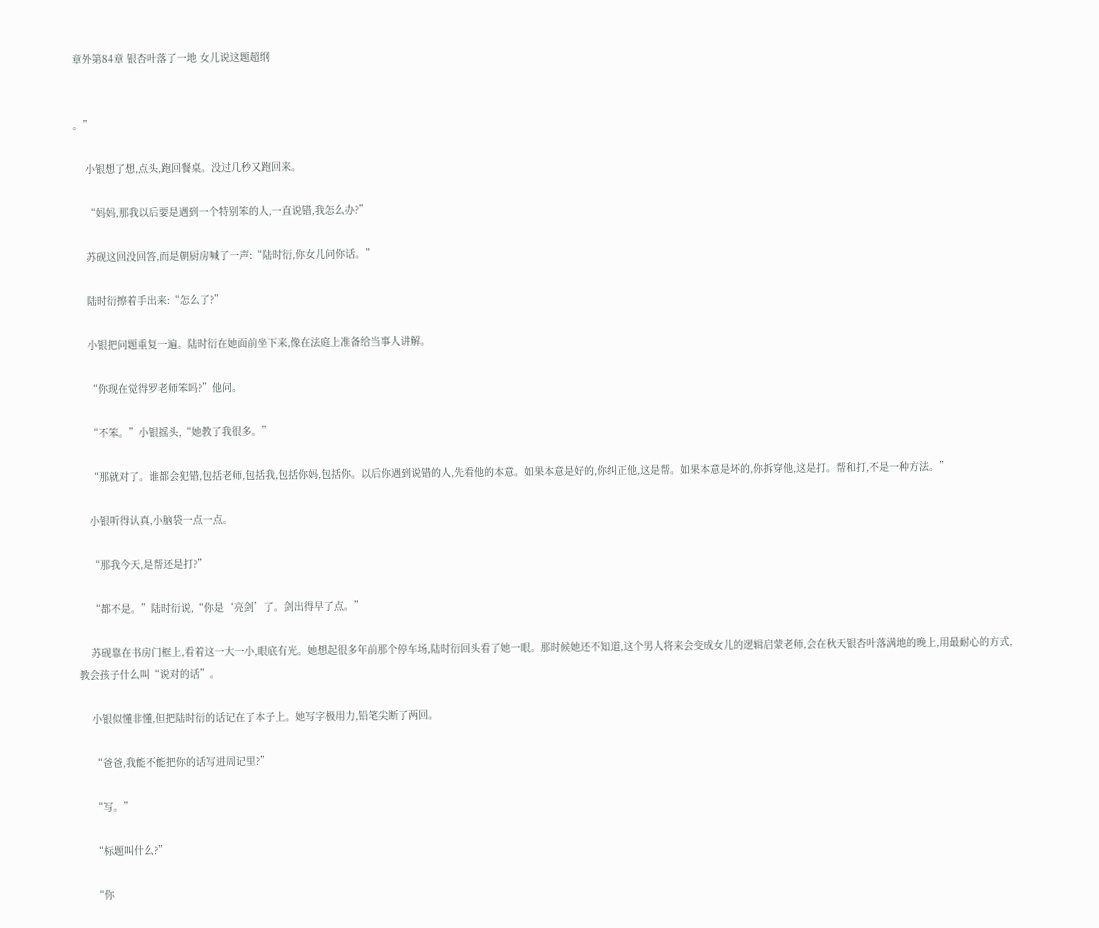章外第84章 银杏叶落了一地 女儿说这题超纲


。”

    小银想了想,点头,跑回餐桌。没过几秒又跑回来。

    “妈妈,那我以后要是遇到一个特别笨的人,一直说错,我怎么办?”

    苏砚这回没回答,而是朝厨房喊了一声:“陆时衍,你女儿问你话。”

    陆时衍擦着手出来:“怎么了?”

    小银把问题重复一遍。陆时衍在她面前坐下来,像在法庭上准备给当事人讲解。

    “你现在觉得罗老师笨吗?”他问。

    “不笨。”小银摇头,“她教了我很多。”

    “那就对了。谁都会犯错,包括老师,包括我,包括你妈,包括你。以后你遇到说错的人,先看他的本意。如果本意是好的,你纠正他,这是帮。如果本意是坏的,你拆穿他,这是打。帮和打,不是一种方法。”

    小银听得认真,小脑袋一点一点。

    “那我今天,是帮还是打?”

    “都不是。”陆时衍说,“你是‘亮剑’了。剑出得早了点。”

    苏砚靠在书房门框上,看着这一大一小,眼底有光。她想起很多年前那个停车场,陆时衍回头看了她一眼。那时候她还不知道,这个男人将来会变成女儿的逻辑启蒙老师,会在秋天银杏叶落满地的晚上,用最耐心的方式,教会孩子什么叫“说对的话”。

    小银似懂非懂,但把陆时衍的话记在了本子上。她写字极用力,铅笔尖断了两回。

    “爸爸,我能不能把你的话写进周记里?”

    “写。”

    “标题叫什么?”

    “你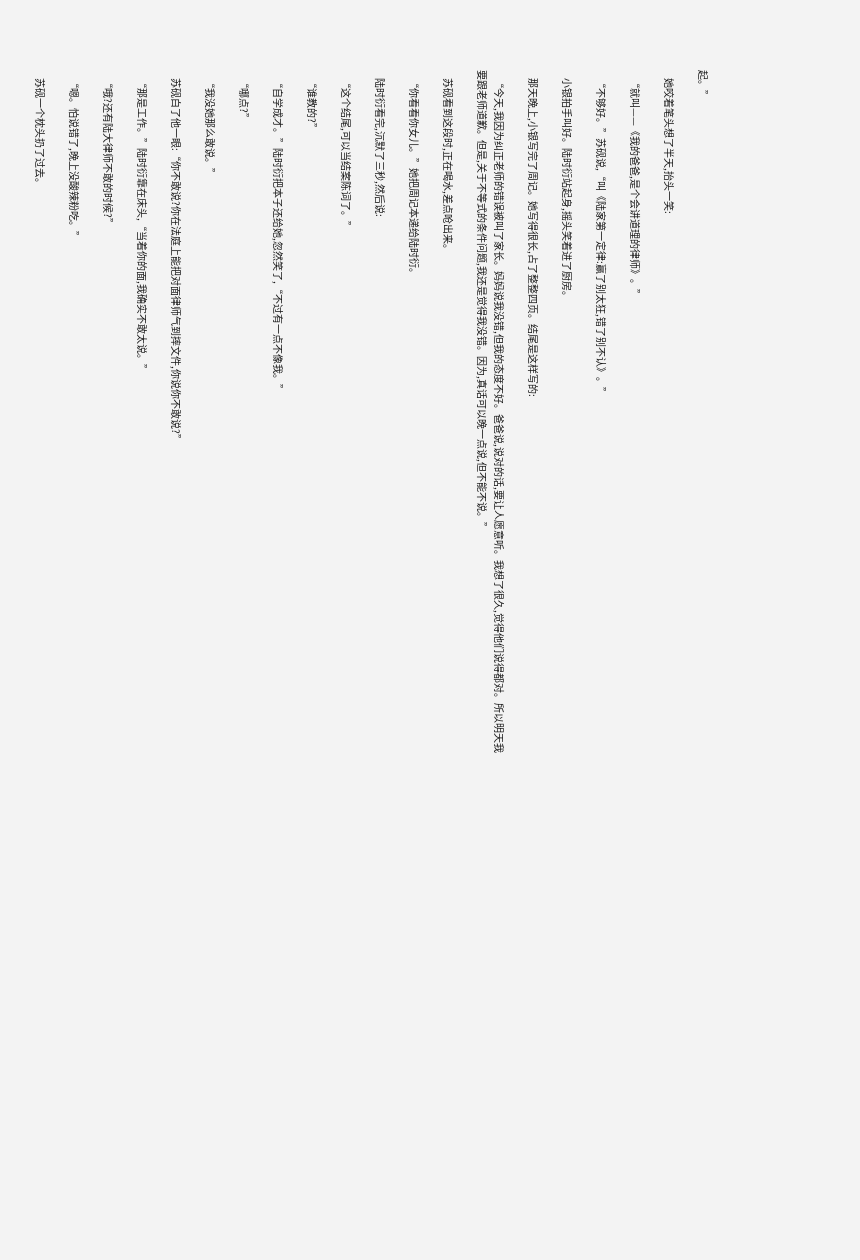起。”

    她咬着笔头想了半天,抬头一笑:

    “就叫——《我的爸爸,是个会讲道理的律师》。”

    “不够好。”苏砚说,“叫《陆家第一定律:赢了别太狂,错了别不认》。”

    小银拍手叫好。陆时衍站起身,摇头笑着进了厨房。

    那天晚上,小银写完了周记。她写得很长,占了整整四页。结尾是这样写的:

    “今天,我因为纠正老师的错误被叫了家长。妈妈说我没错,但我的态度不好。爸爸说,说对的话,要让人愿意听。我想了很久,觉得他们说得都对。所以明天我要跟老师道歉。但是,关于不等式的条件问题,我还是觉得我没错。因为,真话可以晚一点说,但不能不说。”

    苏砚看到这段时,正在喝水,差点呛出来。

    “你看看你女儿。”她把周记本递给陆时衍。

    陆时衍看完,沉默了三秒,然后说:

    “这个结尾,可以当结案陈词了。”

    “谁教的?”

    “自学成才。”陆时衍把本子还给她,忽然笑了,“不过有一点不像我。”

    “哪点?”

    “我没她那么敢说。”

    苏砚白了他一眼:“你不敢说?你在法庭上能把对面律师气到摔文件,你说你不敢说?”

    “那是工作。”陆时衍靠在床头,“当着你的面,我确实不敢太说。”

    “哦?还有陆大律师不敢的时候?”

    “嗯。怕说错了,晚上没酸辣粉吃。”

    苏砚一个枕头扔了过去。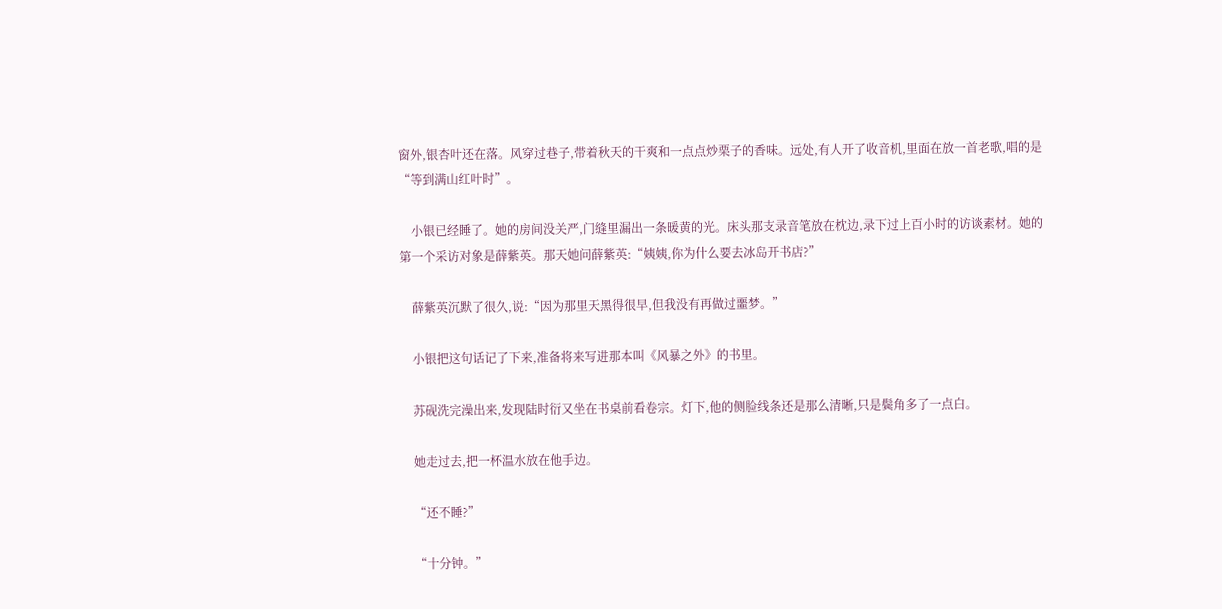窗外,银杏叶还在落。风穿过巷子,带着秋天的干爽和一点点炒栗子的香味。远处,有人开了收音机,里面在放一首老歌,唱的是“等到满山红叶时”。

    小银已经睡了。她的房间没关严,门缝里漏出一条暖黄的光。床头那支录音笔放在枕边,录下过上百小时的访谈素材。她的第一个采访对象是薛紫英。那天她问薛紫英:“姨姨,你为什么要去冰岛开书店?”

    薛紫英沉默了很久,说:“因为那里天黑得很早,但我没有再做过噩梦。”

    小银把这句话记了下来,准备将来写进那本叫《风暴之外》的书里。

    苏砚洗完澡出来,发现陆时衍又坐在书桌前看卷宗。灯下,他的侧脸线条还是那么清晰,只是鬓角多了一点白。

    她走过去,把一杯温水放在他手边。

    “还不睡?”

    “十分钟。”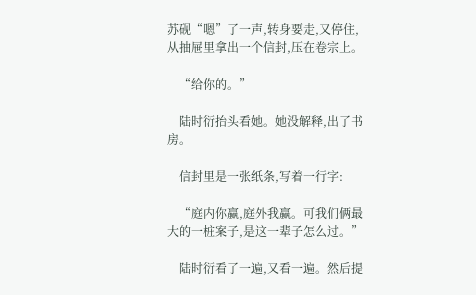苏砚“嗯”了一声,转身要走,又停住,从抽屉里拿出一个信封,压在卷宗上。

    “给你的。”

    陆时衍抬头看她。她没解释,出了书房。

    信封里是一张纸条,写着一行字:

    “庭内你赢,庭外我赢。可我们俩最大的一桩案子,是这一辈子怎么过。”

    陆时衍看了一遍,又看一遍。然后提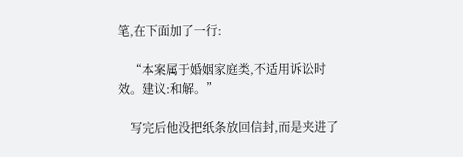笔,在下面加了一行:

    “本案属于婚姻家庭类,不适用诉讼时效。建议:和解。”

    写完后他没把纸条放回信封,而是夹进了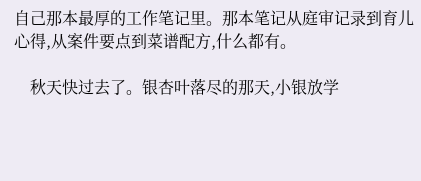自己那本最厚的工作笔记里。那本笔记从庭审记录到育儿心得,从案件要点到菜谱配方,什么都有。

    秋天快过去了。银杏叶落尽的那天,小银放学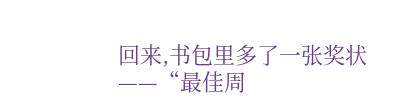回来,书包里多了一张奖状——“最佳周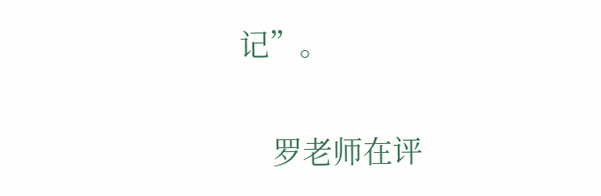记”。

    罗老师在评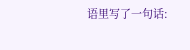语里写了一句话: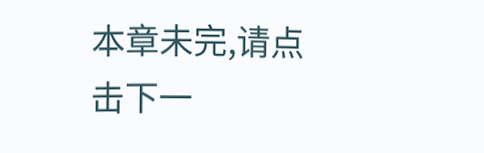本章未完,请点击下一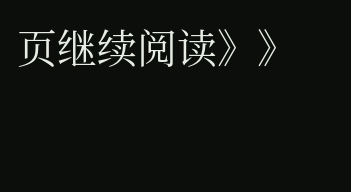页继续阅读》》